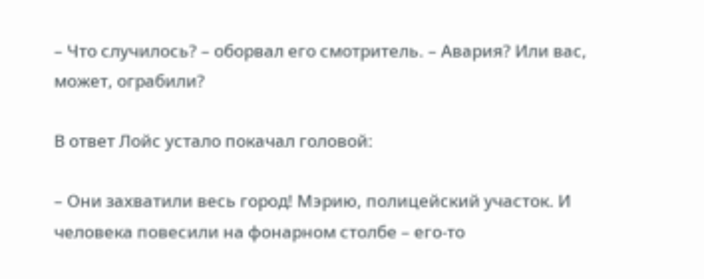– Что случилось? – оборвал его смотритель. – Авария? Или вас, может, ограбили?

В ответ Лойс устало покачал головой:

– Они захватили весь город! Мэрию, полицейский участок. И человека повесили на фонарном столбе – его-то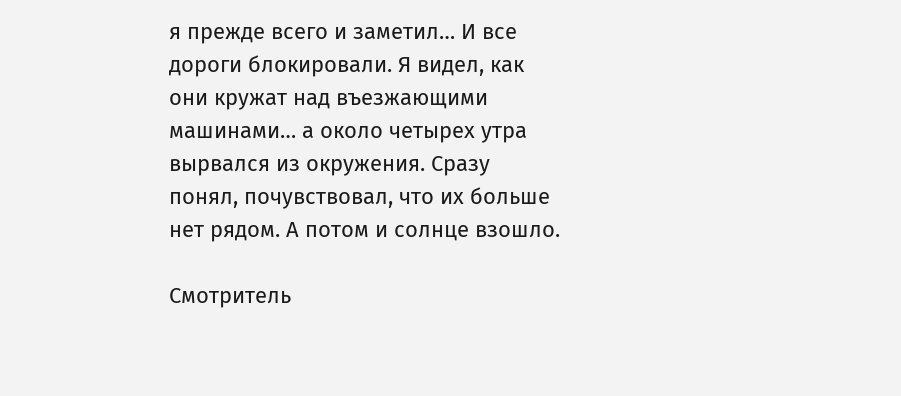я прежде всего и заметил… И все дороги блокировали. Я видел, как они кружат над въезжающими машинами… а около четырех утра вырвался из окружения. Сразу понял, почувствовал, что их больше нет рядом. А потом и солнце взошло.

Смотритель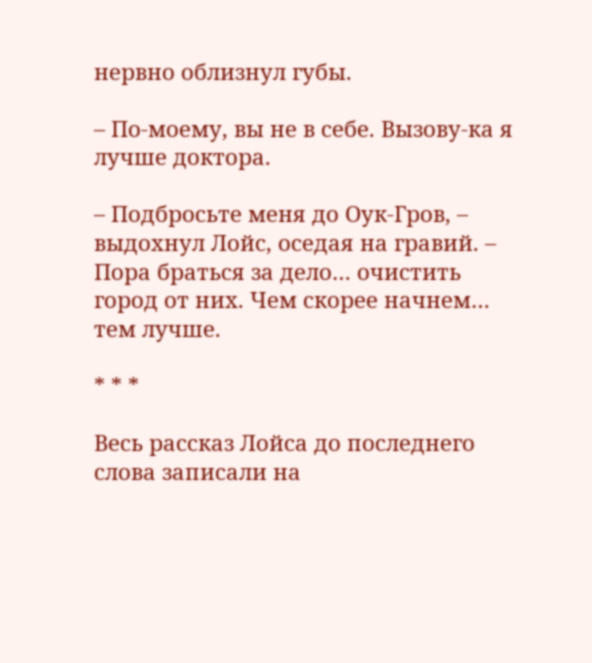нервно облизнул губы.

– По-моему, вы не в себе. Вызову-ка я лучше доктора.

– Подбросьте меня до Оук-Гров, – выдохнул Лойс, оседая на гравий. – Пора браться за дело… очистить город от них. Чем скорее начнем… тем лучше.

* * *

Весь рассказ Лойса до последнего слова записали на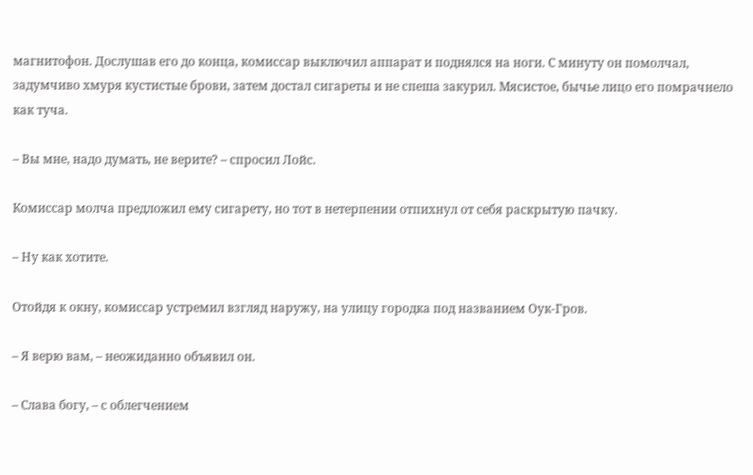магнитофон. Дослушав его до конца, комиссар выключил аппарат и поднялся на ноги. С минуту он помолчал, задумчиво хмуря кустистые брови, затем достал сигареты и не спеша закурил. Мясистое, бычье лицо его помрачнело как туча.

– Вы мне, надо думать, не верите? – спросил Лойс.

Комиссар молча предложил ему сигарету, но тот в нетерпении отпихнул от себя раскрытую пачку.

– Ну как хотите.

Отойдя к окну, комиссар устремил взгляд наружу, на улицу городка под названием Оук-Гров.

– Я верю вам, – неожиданно объявил он.

– Слава богу, – с облегчением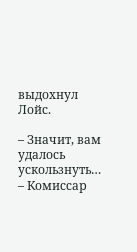выдохнул Лойс.

– Значит, вам удалось ускользнуть… – Комиссар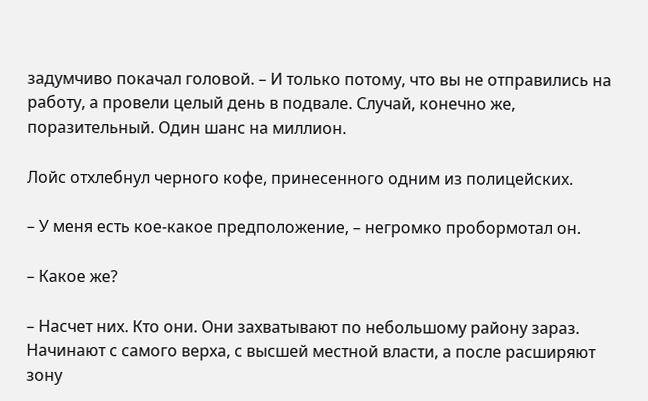задумчиво покачал головой. – И только потому, что вы не отправились на работу, а провели целый день в подвале. Случай, конечно же, поразительный. Один шанс на миллион.

Лойс отхлебнул черного кофе, принесенного одним из полицейских.

– У меня есть кое-какое предположение, – негромко пробормотал он.

– Какое же?

– Насчет них. Кто они. Они захватывают по небольшому району зараз. Начинают с самого верха, с высшей местной власти, а после расширяют зону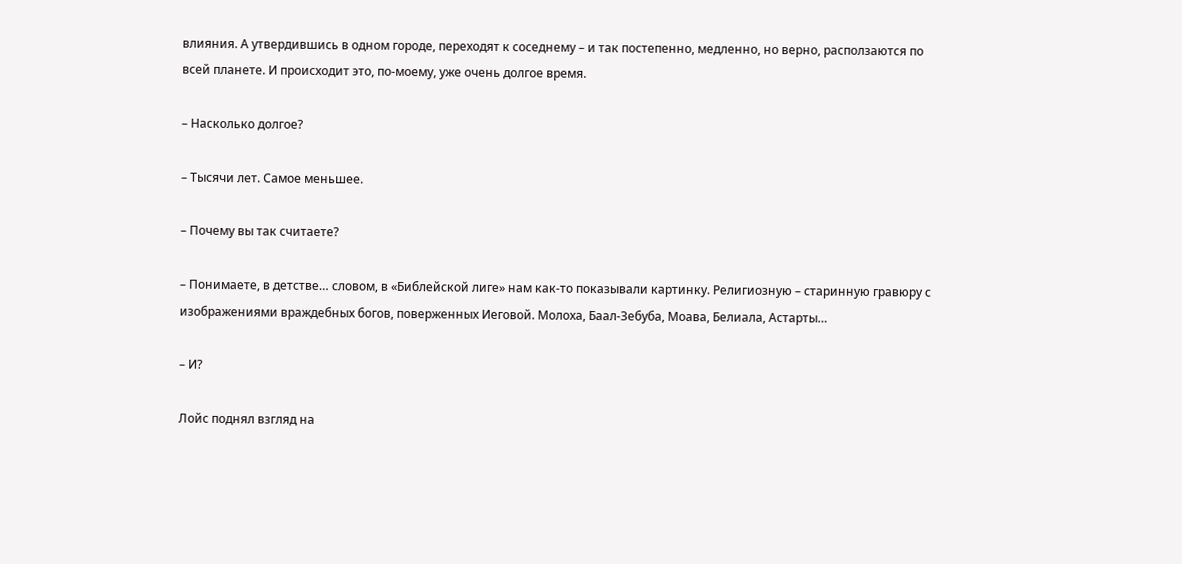влияния. А утвердившись в одном городе, переходят к соседнему – и так постепенно, медленно, но верно, расползаются по всей планете. И происходит это, по-моему, уже очень долгое время.

– Насколько долгое?

– Тысячи лет. Самое меньшее.

– Почему вы так считаете?

– Понимаете, в детстве… словом, в «Библейской лиге» нам как-то показывали картинку. Религиозную – старинную гравюру с изображениями враждебных богов, поверженных Иеговой. Молоха, Баал-Зебуба, Моава, Белиала, Астарты…

– И?

Лойс поднял взгляд на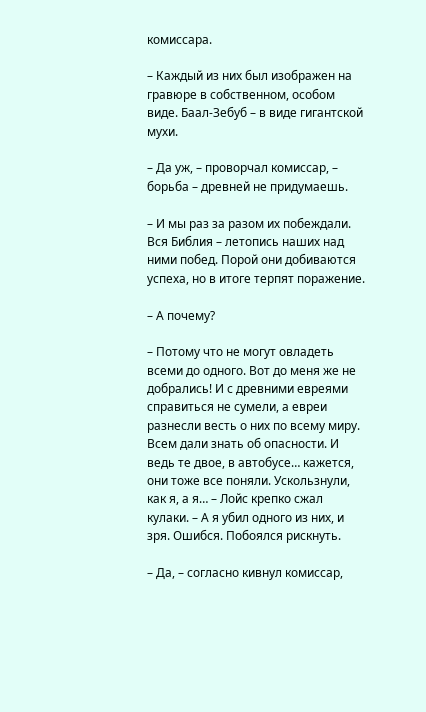комиссара.

– Каждый из них был изображен на гравюре в собственном, особом виде. Баал-Зебуб – в виде гигантской мухи.

– Да уж, – проворчал комиссар, – борьба – древней не придумаешь.

– И мы раз за разом их побеждали. Вся Библия – летопись наших над ними побед. Порой они добиваются успеха, но в итоге терпят поражение.

– А почему?

– Потому что не могут овладеть всеми до одного. Вот до меня же не добрались! И с древними евреями справиться не сумели, а евреи разнесли весть о них по всему миру. Всем дали знать об опасности. И ведь те двое, в автобусе… кажется, они тоже все поняли. Ускользнули, как я, а я… – Лойс крепко сжал кулаки. – А я убил одного из них, и зря. Ошибся. Побоялся рискнуть.

– Да, – согласно кивнул комиссар,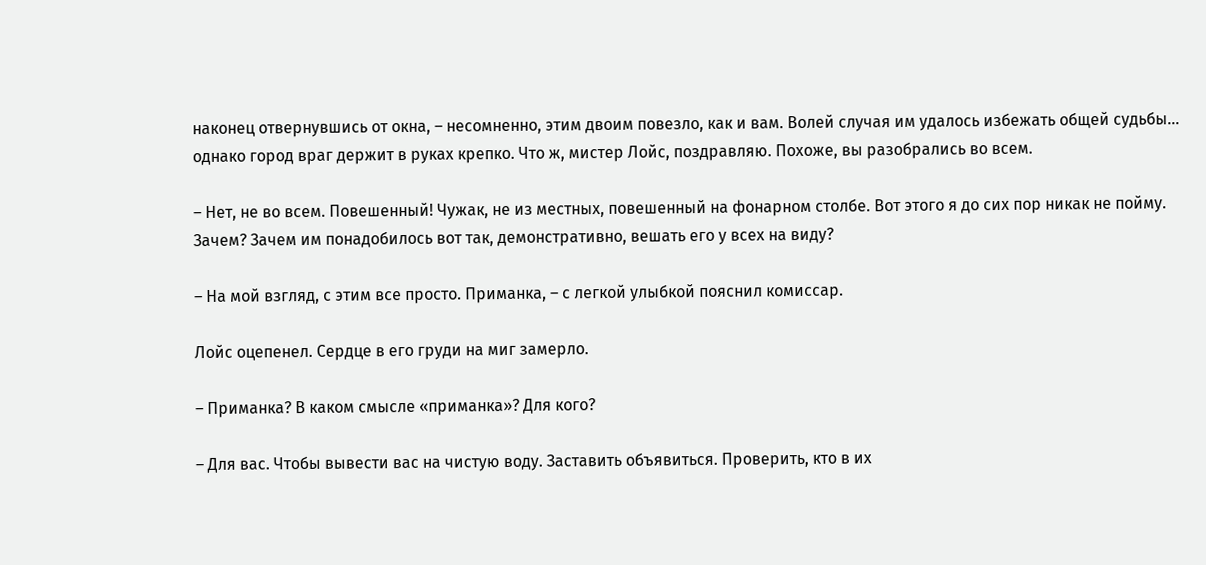наконец отвернувшись от окна, – несомненно, этим двоим повезло, как и вам. Волей случая им удалось избежать общей судьбы… однако город враг держит в руках крепко. Что ж, мистер Лойс, поздравляю. Похоже, вы разобрались во всем.

– Нет, не во всем. Повешенный! Чужак, не из местных, повешенный на фонарном столбе. Вот этого я до сих пор никак не пойму. Зачем? Зачем им понадобилось вот так, демонстративно, вешать его у всех на виду?

– На мой взгляд, с этим все просто. Приманка, – с легкой улыбкой пояснил комиссар.

Лойс оцепенел. Сердце в его груди на миг замерло.

– Приманка? В каком смысле «приманка»? Для кого?

– Для вас. Чтобы вывести вас на чистую воду. Заставить объявиться. Проверить, кто в их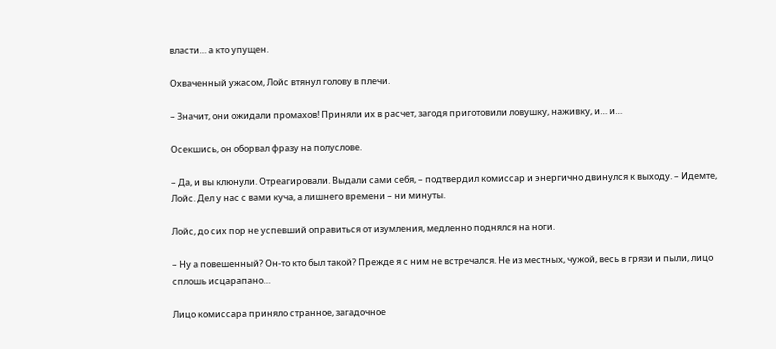власти… а кто упущен.

Охваченный ужасом, Лойс втянул голову в плечи.

– Значит, они ожидали промахов! Приняли их в расчет, загодя приготовили ловушку, наживку, и… и…

Осекшись, он оборвал фразу на полуслове.

– Да, и вы клюнули. Отреагировали. Выдали сами себя, – подтвердил комиссар и энергично двинулся к выходу. – Идемте, Лойс. Дел у нас с вами куча, а лишнего времени – ни минуты.

Лойс, до сих пор не успевший оправиться от изумления, медленно поднялся на ноги.

– Ну а повешенный? Он-то кто был такой? Прежде я с ним не встречался. Не из местных, чужой, весь в грязи и пыли, лицо сплошь исцарапано…

Лицо комиссара приняло странное, загадочное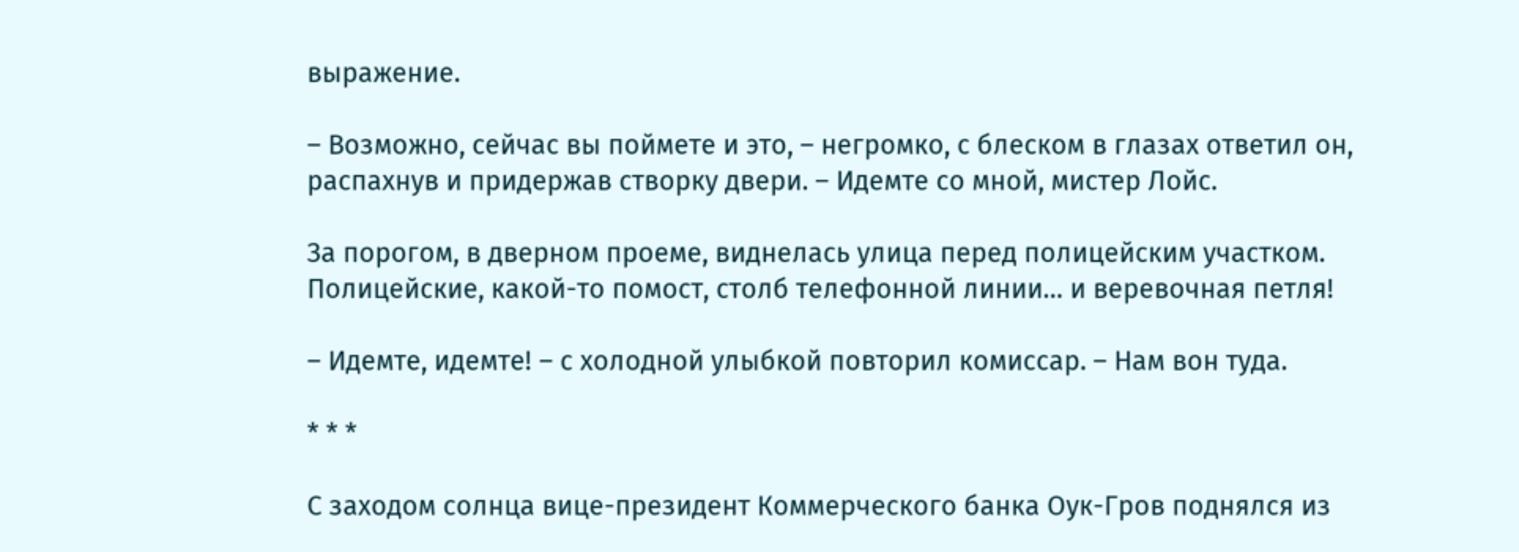выражение.

– Возможно, сейчас вы поймете и это, – негромко, с блеском в глазах ответил он, распахнув и придержав створку двери. – Идемте со мной, мистер Лойс.

За порогом, в дверном проеме, виднелась улица перед полицейским участком. Полицейские, какой-то помост, столб телефонной линии… и веревочная петля!

– Идемте, идемте! – с холодной улыбкой повторил комиссар. – Нам вон туда.

* * *

С заходом солнца вице-президент Коммерческого банка Оук-Гров поднялся из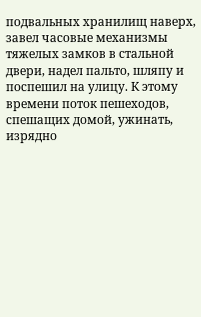подвальных хранилищ наверх, завел часовые механизмы тяжелых замков в стальной двери, надел пальто, шляпу и поспешил на улицу. К этому времени поток пешеходов, спешащих домой, ужинать, изрядно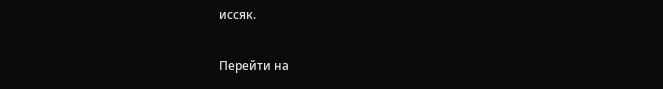иссяк.

Перейти на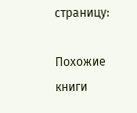страницу:

Похожие книги